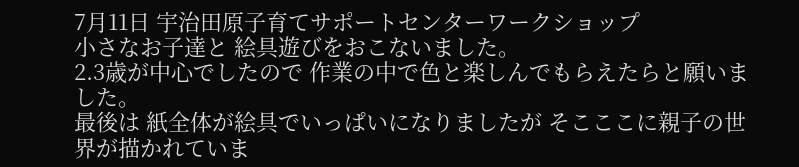7月11日 宇治田原子育てサポートセンターワークショップ
小さなお子達と 絵具遊びをおこないました。
2.3歳が中心でしたので 作業の中で色と楽しんでもらえたらと願いました。
最後は 紙全体が絵具でいっぱいになりましたが そこここに親子の世界が描かれていま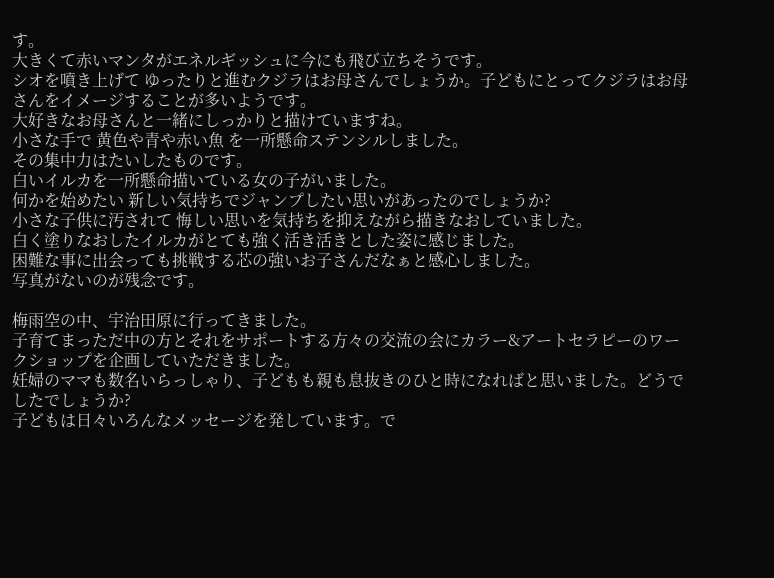す。
大きくて赤いマンタがエネルギッシュに今にも飛び立ちそうです。
シオを噴き上げて ゆったりと進むクジラはお母さんでしょうか。子どもにとってクジラはお母さんをイメージすることが多いようです。
大好きなお母さんと一緒にしっかりと描けていますね。
小さな手で 黄色や青や赤い魚 を一所懸命ステンシルしました。
その集中力はたいしたものです。
白いイルカを一所懸命描いている女の子がいました。
何かを始めたい 新しい気持ちでジャンプしたい思いがあったのでしょうか?
小さな子供に汚されて 悔しい思いを気持ちを抑えながら描きなおしていました。
白く塗りなおしたイルカがとても強く活き活きとした姿に感じました。
困難な事に出会っても挑戦する芯の強いお子さんだなぁと感心しました。
写真がないのが残念です。

梅雨空の中、宇治田原に行ってきました。
子育てまっただ中の方とそれをサポートする方々の交流の会にカラー&アートセラピーのワークショップを企画していただきました。
妊婦のママも数名いらっしゃり、子どもも親も息抜きのひと時になればと思いました。どうでしたでしょうか?
子どもは日々いろんなメッセージを発しています。で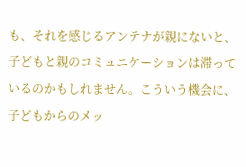も、それを感じるアンテナが親にないと、子どもと親のコミュニケーションは滞っているのかもしれません。こういう機会に、子どもからのメッ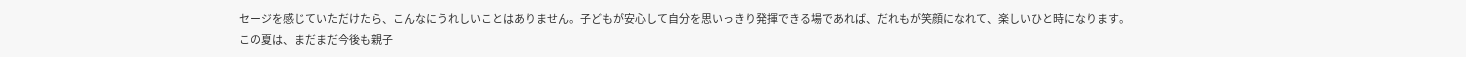セージを感じていただけたら、こんなにうれしいことはありません。子どもが安心して自分を思いっきり発揮できる場であれば、だれもが笑顔になれて、楽しいひと時になります。
この夏は、まだまだ今後も親子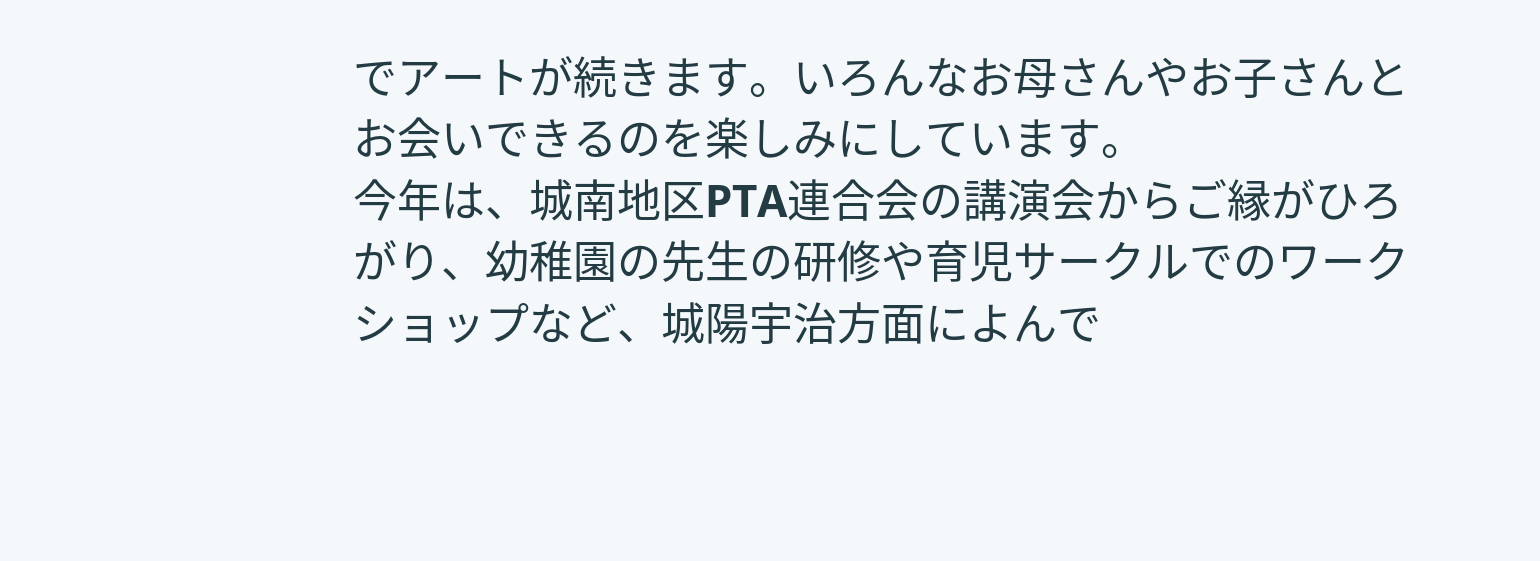でアートが続きます。いろんなお母さんやお子さんとお会いできるのを楽しみにしています。
今年は、城南地区PTA連合会の講演会からご縁がひろがり、幼稚園の先生の研修や育児サークルでのワークショップなど、城陽宇治方面によんで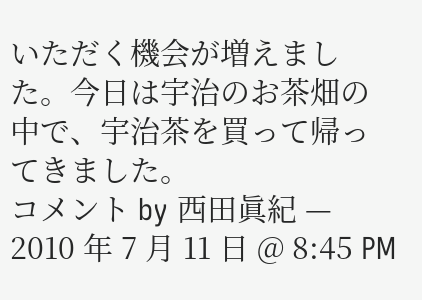いただく機会が増えました。今日は宇治のお茶畑の中で、宇治茶を買って帰ってきました。
コメント by 西田眞紀 — 2010 年 7 月 11 日 @ 8:45 PM